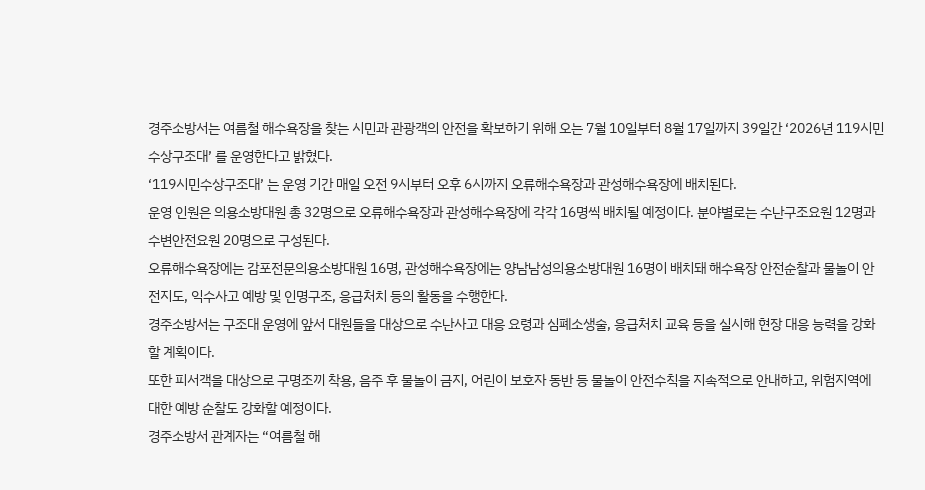경주소방서는 여름철 해수욕장을 찾는 시민과 관광객의 안전을 확보하기 위해 오는 7월 10일부터 8월 17일까지 39일간 ‘2026년 119시민수상구조대’ 를 운영한다고 밝혔다.
‘119시민수상구조대’ 는 운영 기간 매일 오전 9시부터 오후 6시까지 오류해수욕장과 관성해수욕장에 배치된다.
운영 인원은 의용소방대원 총 32명으로 오류해수욕장과 관성해수욕장에 각각 16명씩 배치될 예정이다. 분야별로는 수난구조요원 12명과 수변안전요원 20명으로 구성된다.
오류해수욕장에는 감포전문의용소방대원 16명, 관성해수욕장에는 양남남성의용소방대원 16명이 배치돼 해수욕장 안전순찰과 물놀이 안전지도, 익수사고 예방 및 인명구조, 응급처치 등의 활동을 수행한다.
경주소방서는 구조대 운영에 앞서 대원들을 대상으로 수난사고 대응 요령과 심폐소생술, 응급처치 교육 등을 실시해 현장 대응 능력을 강화할 계획이다.
또한 피서객을 대상으로 구명조끼 착용, 음주 후 물놀이 금지, 어린이 보호자 동반 등 물놀이 안전수칙을 지속적으로 안내하고, 위험지역에 대한 예방 순찰도 강화할 예정이다.
경주소방서 관계자는 “여름철 해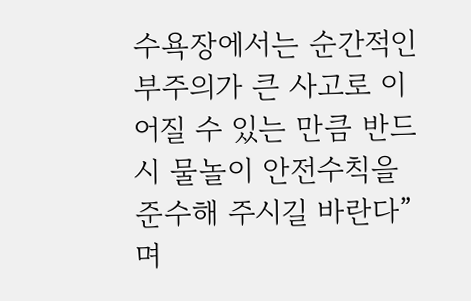수욕장에서는 순간적인 부주의가 큰 사고로 이어질 수 있는 만큼 반드시 물놀이 안전수칙을 준수해 주시길 바란다” 며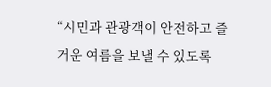“시민과 관광객이 안전하고 즐거운 여름을 보낼 수 있도록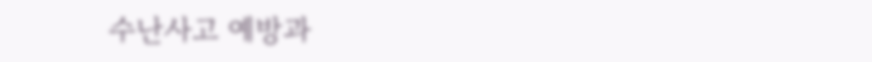수난사고 예방과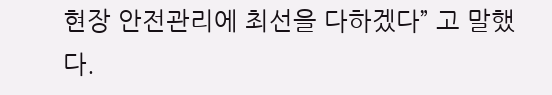현장 안전관리에 최선을 다하겠다” 고 말했다.